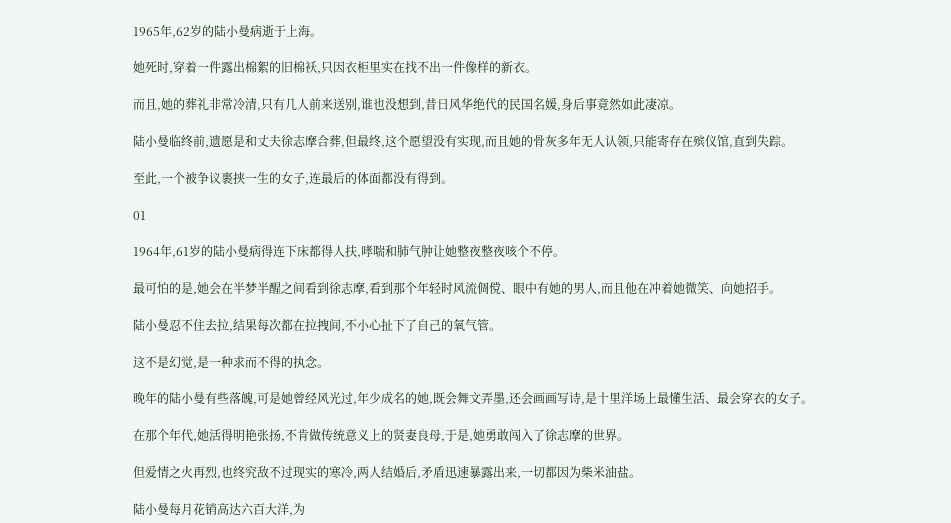1965年,62岁的陆小曼病逝于上海。

她死时,穿着一件露出棉絮的旧棉袄,只因衣柜里实在找不出一件像样的新衣。

而且,她的葬礼非常冷清,只有几人前来送别,谁也没想到,昔日风华绝代的民国名媛,身后事竟然如此凄凉。

陆小曼临终前,遗愿是和丈夫徐志摩合葬,但最终,这个愿望没有实现,而且她的骨灰多年无人认领,只能寄存在殡仪馆,直到失踪。

至此,一个被争议裹挟一生的女子,连最后的体面都没有得到。

01

1964年,61岁的陆小曼病得连下床都得人扶,哮喘和肺气肿让她整夜整夜咳个不停。

最可怕的是,她会在半梦半醒之间看到徐志摩,看到那个年轻时风流倜傥、眼中有她的男人,而且他在冲着她微笑、向她招手。

陆小曼忍不住去拉,结果每次都在拉拽间,不小心扯下了自己的氧气管。

这不是幻觉,是一种求而不得的执念。

晚年的陆小曼有些落魄,可是她曾经风光过,年少成名的她,既会舞文弄墨,还会画画写诗,是十里洋场上最懂生活、最会穿衣的女子。

在那个年代,她活得明艳张扬,不肯做传统意义上的贤妻良母,于是,她勇敢闯入了徐志摩的世界。

但爱情之火再烈,也终究敌不过现实的寒冷,两人结婚后,矛盾迅速暴露出来,一切都因为柴米油盐。

陆小曼每月花销高达六百大洋,为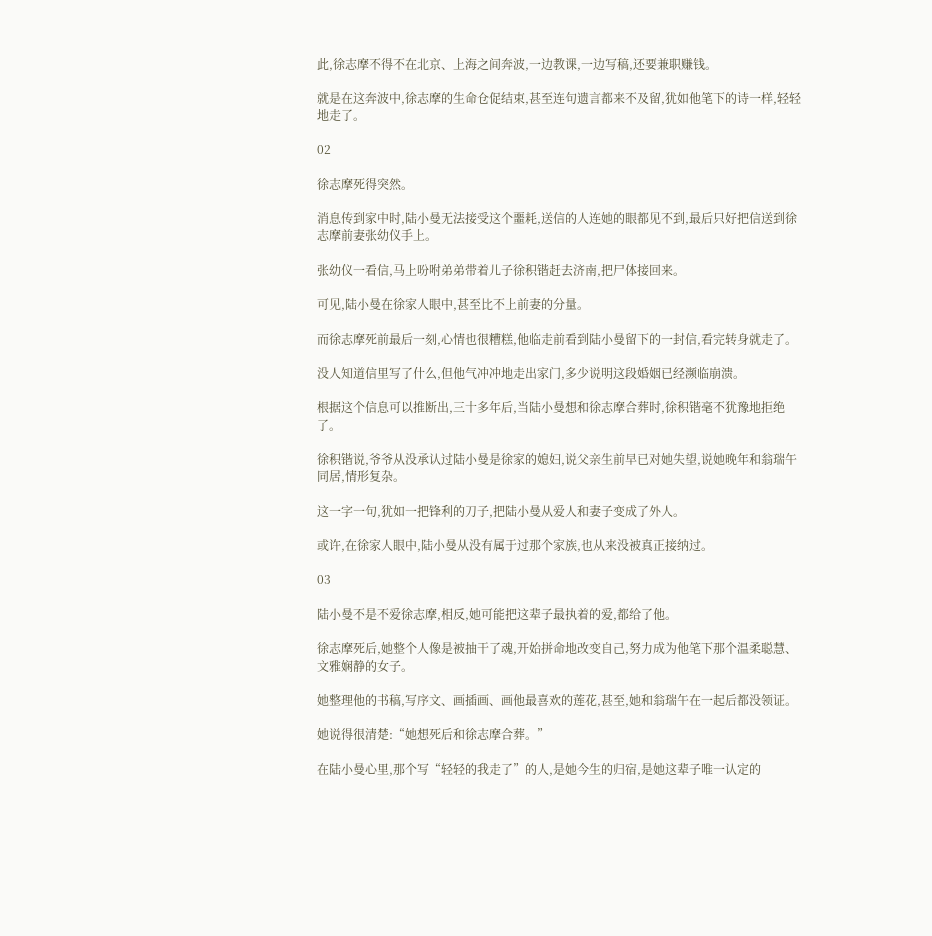此,徐志摩不得不在北京、上海之间奔波,一边教课,一边写稿,还要兼职赚钱。

就是在这奔波中,徐志摩的生命仓促结束,甚至连句遗言都来不及留,犹如他笔下的诗一样,轻轻地走了。

02

徐志摩死得突然。

消息传到家中时,陆小曼无法接受这个噩耗,送信的人连她的眼都见不到,最后只好把信送到徐志摩前妻张幼仪手上。

张幼仪一看信,马上吩咐弟弟带着儿子徐积锴赶去济南,把尸体接回来。

可见,陆小曼在徐家人眼中,甚至比不上前妻的分量。

而徐志摩死前最后一刻,心情也很糟糕,他临走前看到陆小曼留下的一封信,看完转身就走了。

没人知道信里写了什么,但他气冲冲地走出家门,多少说明这段婚姻已经濒临崩溃。

根据这个信息可以推断出,三十多年后,当陆小曼想和徐志摩合葬时,徐积锴毫不犹豫地拒绝了。

徐积锴说,爷爷从没承认过陆小曼是徐家的媳妇,说父亲生前早已对她失望,说她晚年和翁瑞午同居,情形复杂。

这一字一句,犹如一把锋利的刀子,把陆小曼从爱人和妻子变成了外人。

或许,在徐家人眼中,陆小曼从没有属于过那个家族,也从来没被真正接纳过。

03

陆小曼不是不爱徐志摩,相反,她可能把这辈子最执着的爱,都给了他。

徐志摩死后,她整个人像是被抽干了魂,开始拼命地改变自己,努力成为他笔下那个温柔聪慧、文雅娴静的女子。

她整理他的书稿,写序文、画插画、画他最喜欢的莲花,甚至,她和翁瑞午在一起后都没领证。

她说得很清楚:“她想死后和徐志摩合葬。”

在陆小曼心里,那个写“轻轻的我走了”的人,是她今生的归宿,是她这辈子唯一认定的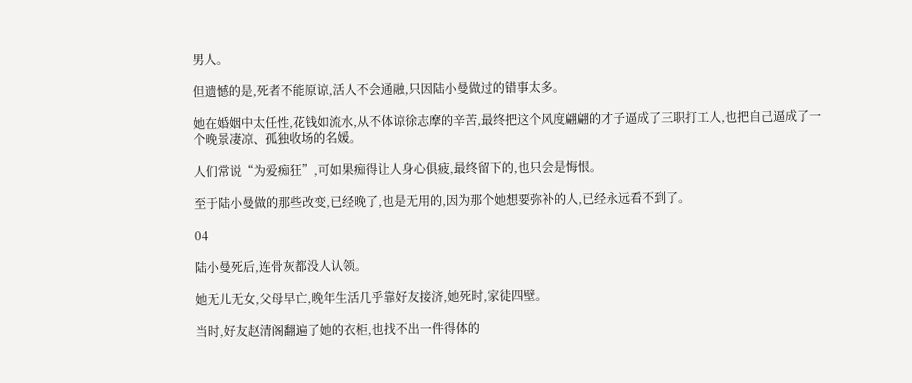男人。

但遗憾的是,死者不能原谅,活人不会通融,只因陆小曼做过的错事太多。

她在婚姻中太任性,花钱如流水,从不体谅徐志摩的辛苦,最终把这个风度翩翩的才子逼成了三职打工人,也把自己逼成了一个晚景凄凉、孤独收场的名媛。

人们常说“为爱痴狂”,可如果痴得让人身心俱疲,最终留下的,也只会是悔恨。

至于陆小曼做的那些改变,已经晚了,也是无用的,因为那个她想要弥补的人,已经永远看不到了。

04

陆小曼死后,连骨灰都没人认领。

她无儿无女,父母早亡,晚年生活几乎靠好友接济,她死时,家徒四壁。

当时,好友赵清阁翻遍了她的衣柜,也找不出一件得体的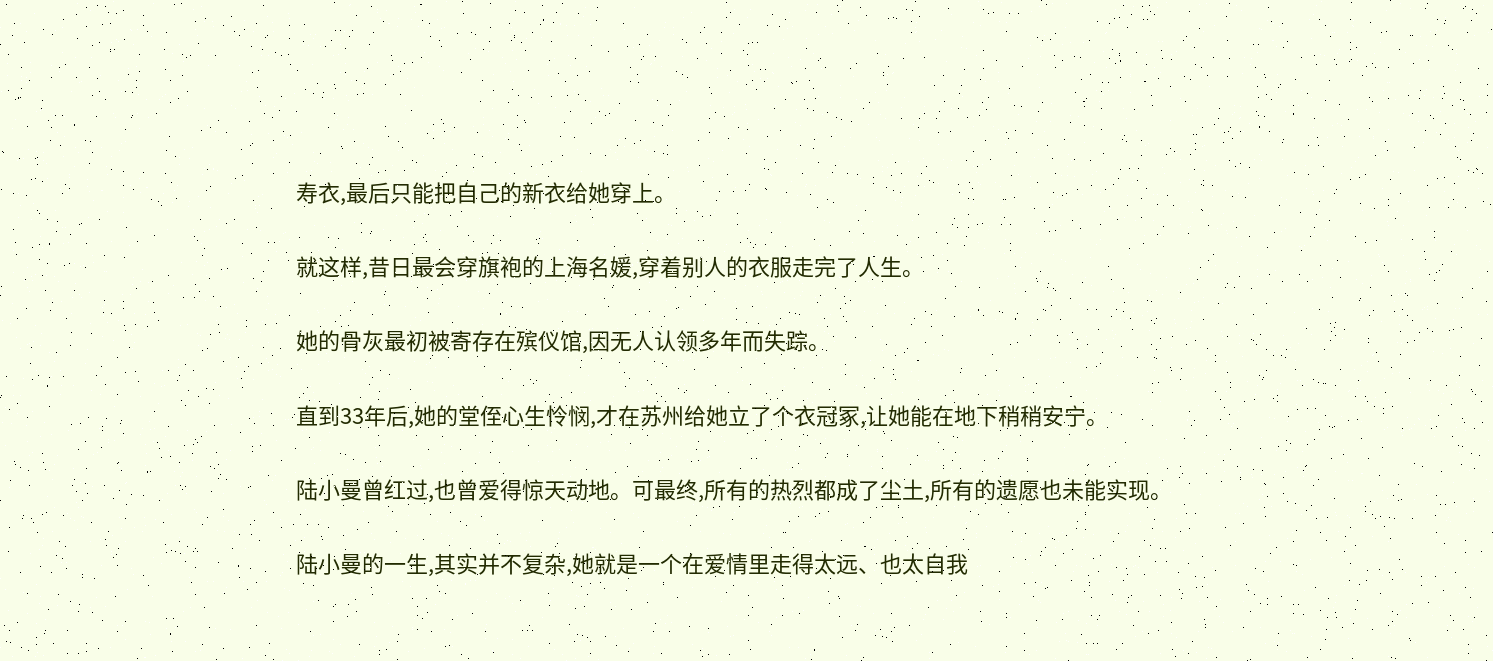寿衣,最后只能把自己的新衣给她穿上。

就这样,昔日最会穿旗袍的上海名媛,穿着别人的衣服走完了人生。

她的骨灰最初被寄存在殡仪馆,因无人认领多年而失踪。

直到33年后,她的堂侄心生怜悯,才在苏州给她立了个衣冠冢,让她能在地下稍稍安宁。

陆小曼曾红过,也曾爱得惊天动地。可最终,所有的热烈都成了尘土,所有的遗愿也未能实现。

陆小曼的一生,其实并不复杂,她就是一个在爱情里走得太远、也太自我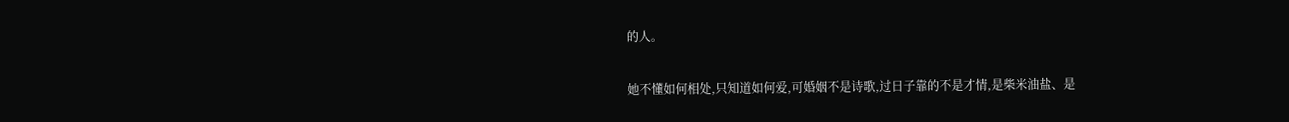的人。

她不懂如何相处,只知道如何爱,可婚姻不是诗歌,过日子靠的不是才情,是柴米油盐、是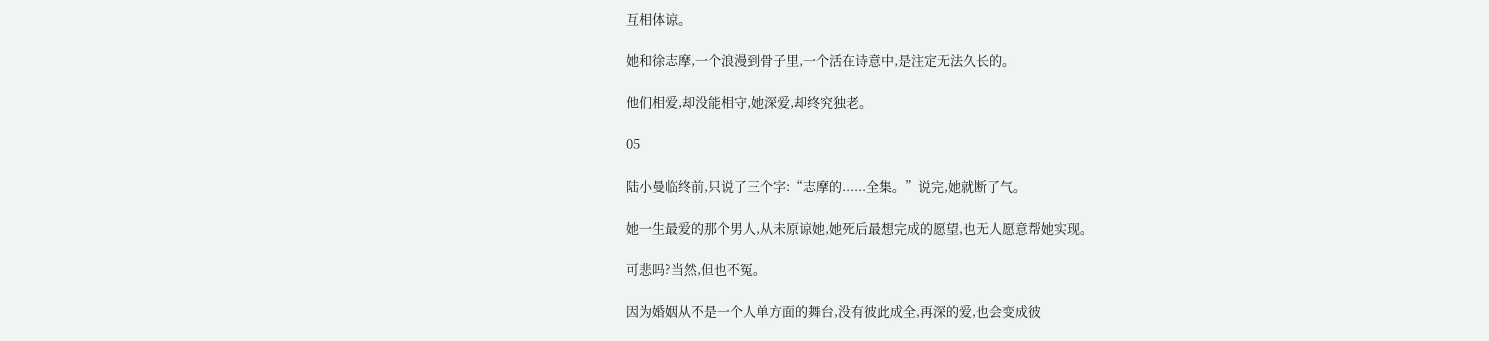互相体谅。

她和徐志摩,一个浪漫到骨子里,一个活在诗意中,是注定无法久长的。

他们相爱,却没能相守,她深爱,却终究独老。

05

陆小曼临终前,只说了三个字:“志摩的......全集。”说完,她就断了气。

她一生最爱的那个男人,从未原谅她,她死后最想完成的愿望,也无人愿意帮她实现。

可悲吗?当然,但也不冤。

因为婚姻从不是一个人单方面的舞台,没有彼此成全,再深的爱,也会变成彼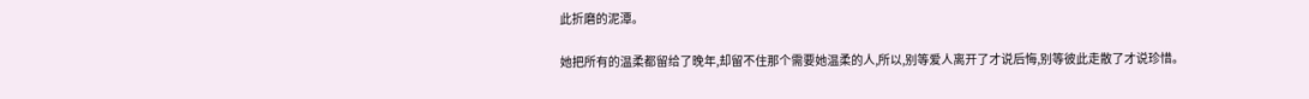此折磨的泥潭。

她把所有的温柔都留给了晚年,却留不住那个需要她温柔的人,所以,别等爱人离开了才说后悔,别等彼此走散了才说珍惜。